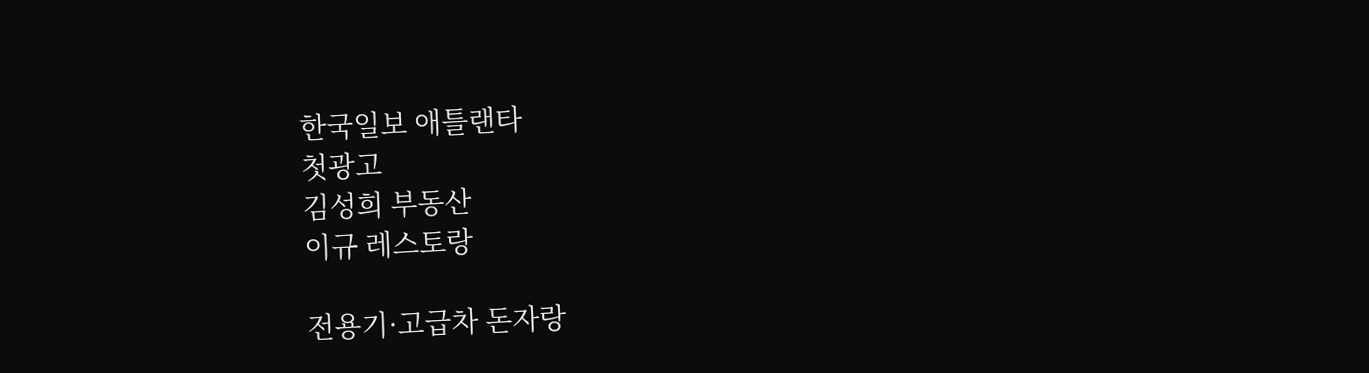한국일보 애틀랜타
첫광고
김성희 부동산
이규 레스토랑

전용기·고급차 돈자랑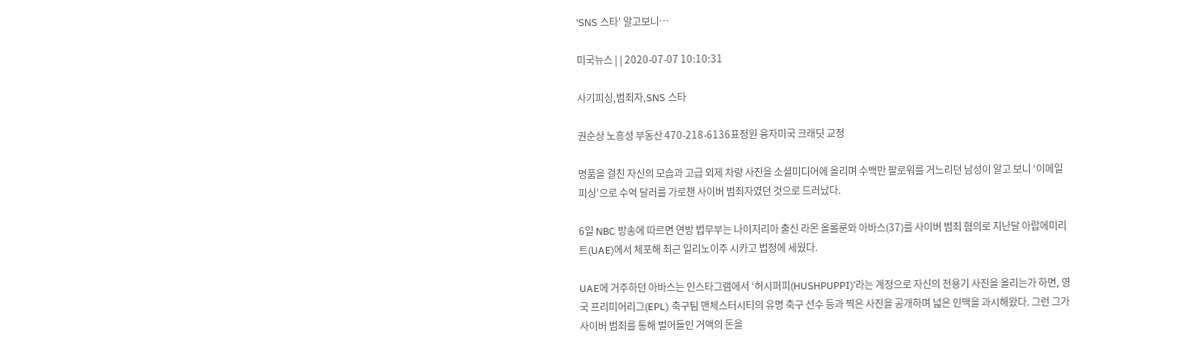‘SNS 스타’ 알고보니…

미국뉴스 | | 2020-07-07 10:10:31

사기피싱,범죄자,SNS 스타

권순상 노흥성 부동산 470-218-6136표정원 융자미국 크래딧 교정

명품을 걸친 자신의 모습과 고급 외제 차량 사진을 소셜미디어에 올리며 수백만 팔로워를 거느리던 남성이 알고 보니 ‘이메일 피싱’으로 수억 달러를 가로챈 사이버 범죄자였던 것으로 드러났다.

6일 NBC 방송에 따르면 연방 법무부는 나이지리아 출신 라몬 올롤룬와 아바스(37)를 사이버 범죄 혐의로 지난달 아랍에미리트(UAE)에서 체포해 최근 일리노이주 시카고 법정에 세웠다.

UAE에 거주하던 아바스는 인스타그램에서 ‘허시퍼피(HUSHPUPPI)’라는 계정으로 자신의 전용기 사진을 올리는가 하면, 영국 프리미어리그(EPL) 축구팀 맨체스터시티의 유명 축구 선수 등과 찍은 사진을 공개하며 넓은 인맥을 과시해왔다. 그런 그가 사이버 범죄를 통해 벌어들인 거액의 돈을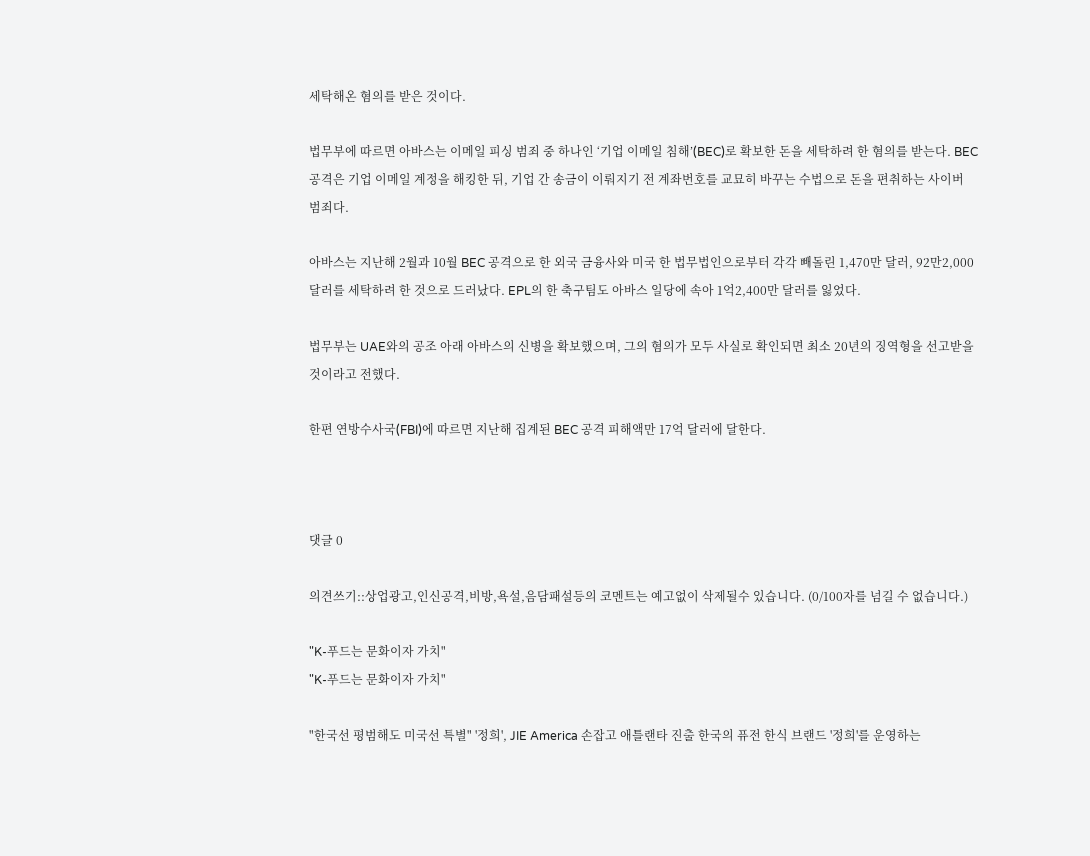세탁해온 혐의를 받은 것이다.

법무부에 따르면 아바스는 이메일 피싱 범죄 중 하나인 ‘기업 이메일 침해’(BEC)로 확보한 돈을 세탁하려 한 혐의를 받는다. BEC 공격은 기업 이메일 계정을 해킹한 뒤, 기업 간 송금이 이뤄지기 전 계좌번호를 교묘히 바꾸는 수법으로 돈을 편취하는 사이버 범죄다.

아바스는 지난해 2월과 10월 BEC 공격으로 한 외국 금융사와 미국 한 법무법인으로부터 각각 빼돌린 1,470만 달러, 92만2,000달러를 세탁하려 한 것으로 드러났다. EPL의 한 축구팀도 아바스 일당에 속아 1억2,400만 달러를 잃었다.

법무부는 UAE와의 공조 아래 아바스의 신병을 확보했으며, 그의 혐의가 모두 사실로 확인되면 최소 20년의 징역형을 선고받을 것이라고 전했다.

한편 연방수사국(FBI)에 따르면 지난해 집계된 BEC 공격 피해액만 17억 달러에 달한다.



댓글 0

의견쓰기::상업광고,인신공격,비방,욕설,음담패설등의 코멘트는 예고없이 삭제될수 있습니다. (0/100자를 넘길 수 없습니다.)

"K-푸드는 문화이자 가치"
"K-푸드는 문화이자 가치"

"한국선 평범해도 미국선 특별" '정희', JIE America 손잡고 애틀랜타 진출 한국의 퓨전 한식 브랜드 '정희'를 운영하는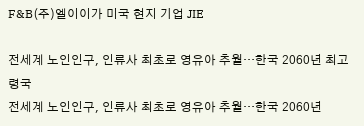F&B(주)엘이이가 미국 현지 기업 JIE

전세계 노인인구, 인류사 최초로 영유아 추월…한국 2060년 최고령국
전세계 노인인구, 인류사 최초로 영유아 추월…한국 2060년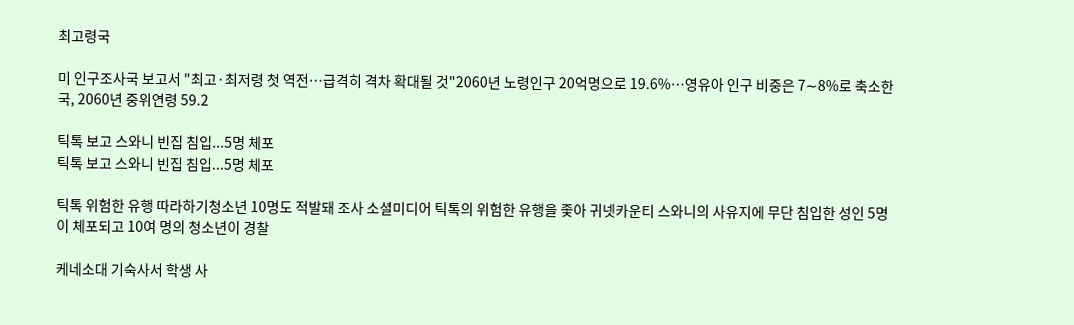최고령국

미 인구조사국 보고서 "최고·최저령 첫 역전…급격히 격차 확대될 것"2060년 노령인구 20억명으로 19.6%…영유아 인구 비중은 7∼8%로 축소한국, 2060년 중위연령 59.2

틱톡 보고 스와니 빈집 침입...5명 체포
틱톡 보고 스와니 빈집 침입...5명 체포

틱톡 위험한 유행 따라하기청소년 10명도 적발돼 조사 소셜미디어 틱톡의 위험한 유행을 좇아 귀넷카운티 스와니의 사유지에 무단 침입한 성인 5명이 체포되고 10여 명의 청소년이 경찰

케네소대 기숙사서 학생 사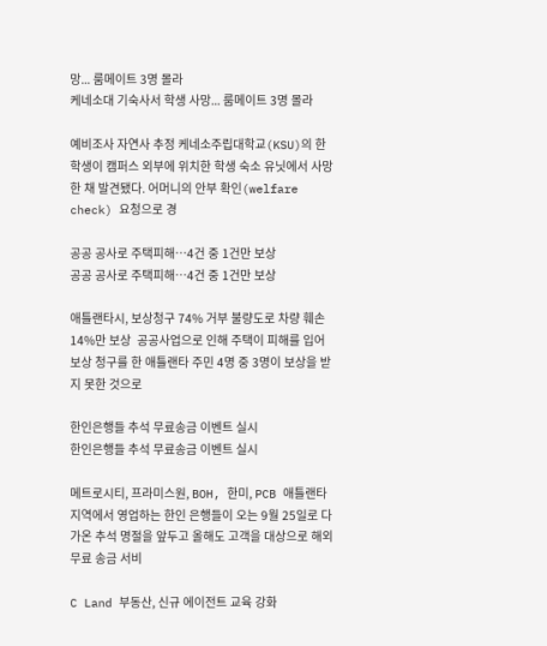망... 룸메이트 3명 몰라
케네소대 기숙사서 학생 사망... 룸메이트 3명 몰라

예비조사 자연사 추정 케네소주립대학교(KSU)의 한 학생이 캠퍼스 외부에 위치한 학생 숙소 유닛에서 사망한 채 발견됐다. 어머니의 안부 확인(welfare check) 요청으로 경

공공 공사로 주택피해…4건 중 1건만 보상
공공 공사로 주택피해…4건 중 1건만 보상

애틀랜타시, 보상청구 74% 거부 불량도로 차량 훼손 14%만 보상  공공사업으로 인해 주택이 피해를 입어 보상 청구를 한 애틀랜타 주민 4명 중 3명이 보상을 받지 못한 것으로

한인은행들 추석 무료송금 이벤트 실시
한인은행들 추석 무료송금 이벤트 실시

메트로시티, 프라미스원, BOH, 한미, PCB 애틀랜타 지역에서 영업하는 한인 은행들이 오는 9월 25일로 다가온 추석 명절을 앞두고 올해도 고객을 대상으로 해외 무료 송금 서비

C Land 부동산, 신규 에이전트 교육 강화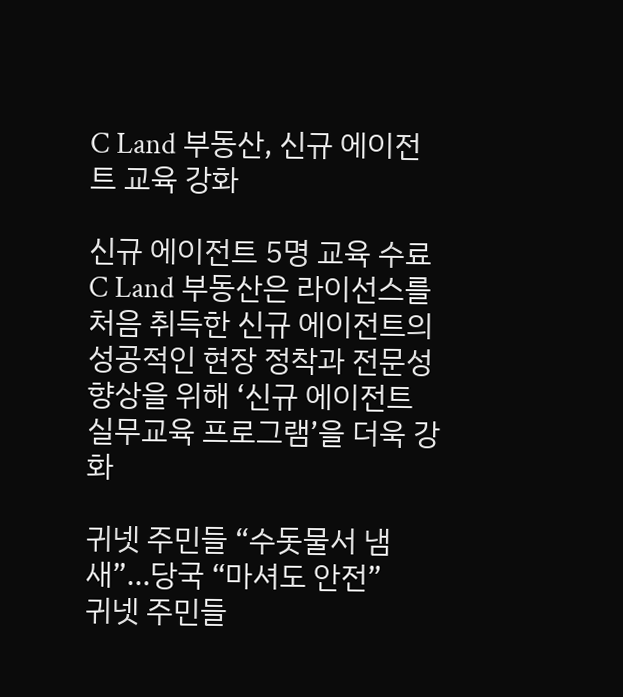C Land 부동산, 신규 에이전트 교육 강화

신규 에이전트 5명 교육 수료 C Land 부동산은 라이선스를 처음 취득한 신규 에이전트의 성공적인 현장 정착과 전문성 향상을 위해 ‘신규 에이전트 실무교육 프로그램’을 더욱 강화

귀넷 주민들 “수돗물서 냄새”…당국 “마셔도 안전”
귀넷 주민들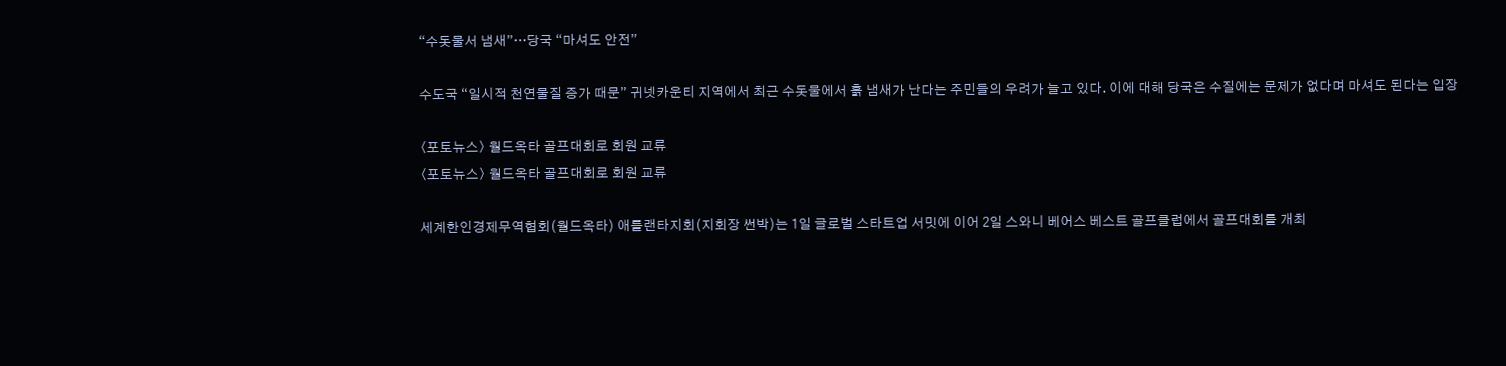“수돗물서 냄새”…당국 “마셔도 안전”

수도국 “일시적 천연물질 증가 때문” 귀넷카운티 지역에서 최근 수돗물에서 흙 냄새가 난다는 주민들의 우려가 늘고 있다. 이에 대해 당국은 수질에는 문제가 없다며 마셔도 된다는 입장

〈포토뉴스〉 월드옥타 골프대회로 회원 교류
〈포토뉴스〉 월드옥타 골프대회로 회원 교류

세계한인경제무역협회(월드옥타) 애틀랜타지회(지회장 썬박)는 1일 글로벌 스타트업 서밋에 이어 2일 스와니 베어스 베스트 골프클럽에서 골프대회를 개최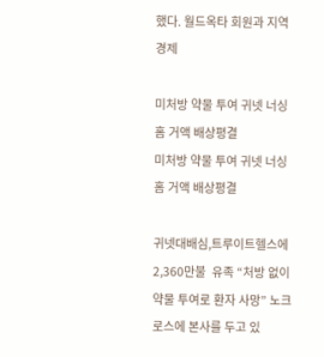했다. 월드옥타 회원과 지역 경제

미처방 약물 투여 귀넷 너싱홈 거액 배상평결
미처방 약물 투여 귀넷 너싱홈 거액 배상평결

귀넷대배심,트루이트헬스에 2,360만불  유족 “처방 없이 약물 투여로 환자 사망” 노크로스에 본사를 두고 있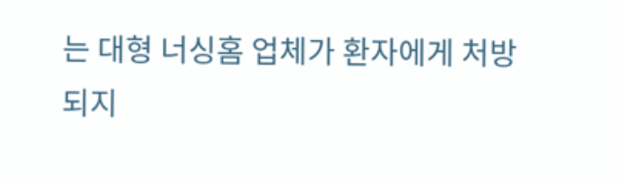는 대형 너싱홈 업체가 환자에게 처방되지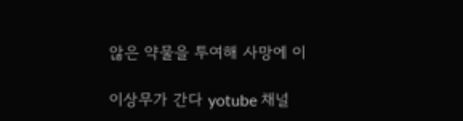않은 약물을 투여해 사망에 이

이상무가 간다 yotube 채널